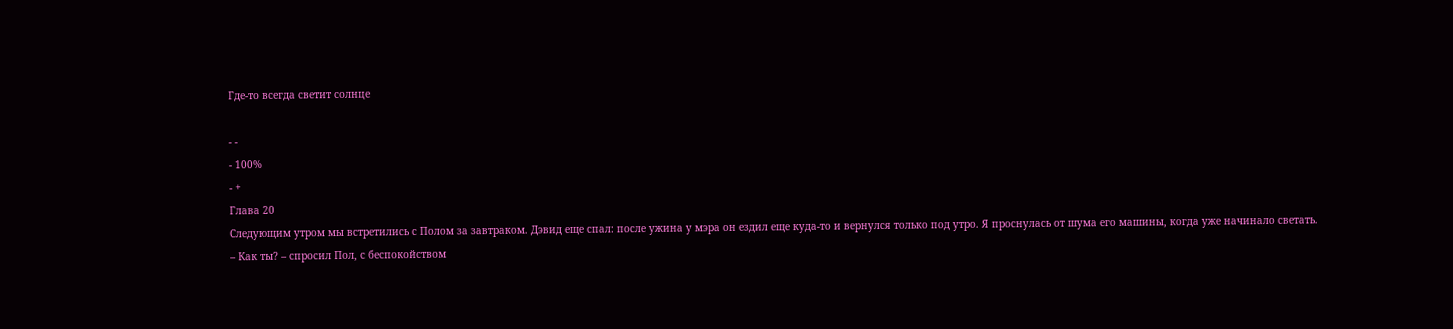Где-то всегда светит солнце

- -
- 100%
- +
Глава 20
Следующим утром мы встретились с Полом за завтраком. Дэвид еще спал: после ужина у мэра он ездил еще куда-то и вернулся только под утро. Я проснулась от шума его машины, когда уже начинало светать.
– Как ты? – спросил Пол, с беспокойством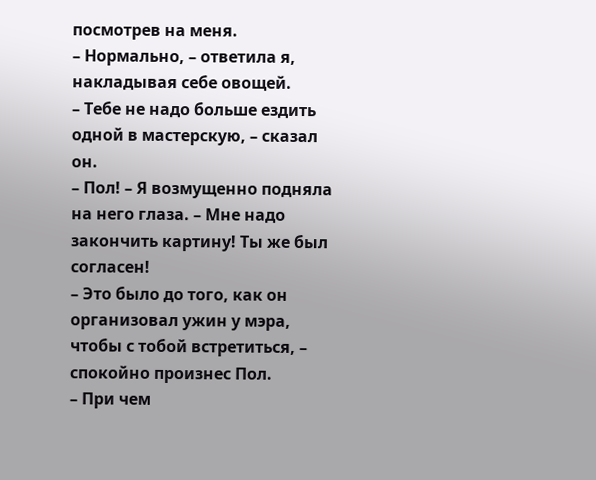посмотрев на меня.
– Нормально, – ответила я, накладывая себе овощей.
– Тебе не надо больше ездить одной в мастерскую, – сказал он.
– Пол! – Я возмущенно подняла на него глаза. – Мне надо закончить картину! Ты же был согласен!
– Это было до того, как он организовал ужин у мэра, чтобы с тобой встретиться, – спокойно произнес Пол.
– При чем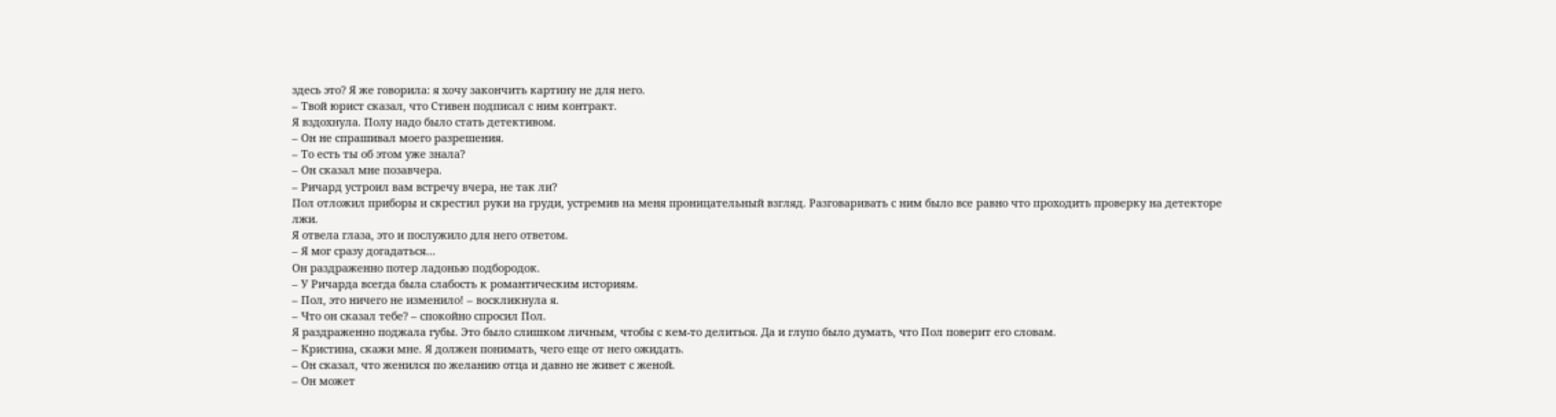здесь это? Я же говорила: я хочу закончить картину не для него.
– Твой юрист сказал, что Стивен подписал с ним контракт.
Я вздохнула. Полу надо было стать детективом.
– Он не спрашивал моего разрешения.
– То есть ты об этом уже знала?
– Он сказал мне позавчера.
– Ричард устроил вам встречу вчера, не так ли?
Пол отложил приборы и скрестил руки на груди, устремив на меня проницательный взгляд. Разговаривать с ним было все равно что проходить проверку на детекторе лжи.
Я отвела глаза, это и послужило для него ответом.
– Я мог сразу догадаться…
Он раздраженно потер ладонью подбородок.
– У Ричарда всегда была слабость к романтическим историям.
– Пол, это ничего не изменило! – воскликнула я.
– Что он сказал тебе? – спокойно спросил Пол.
Я раздраженно поджала губы. Это было слишком личным, чтобы с кем-то делиться. Да и глупо было думать, что Пол поверит его словам.
– Кристина, скажи мне. Я должен понимать, чего еще от него ожидать.
– Он сказал, что женился по желанию отца и давно не живет с женой.
– Он может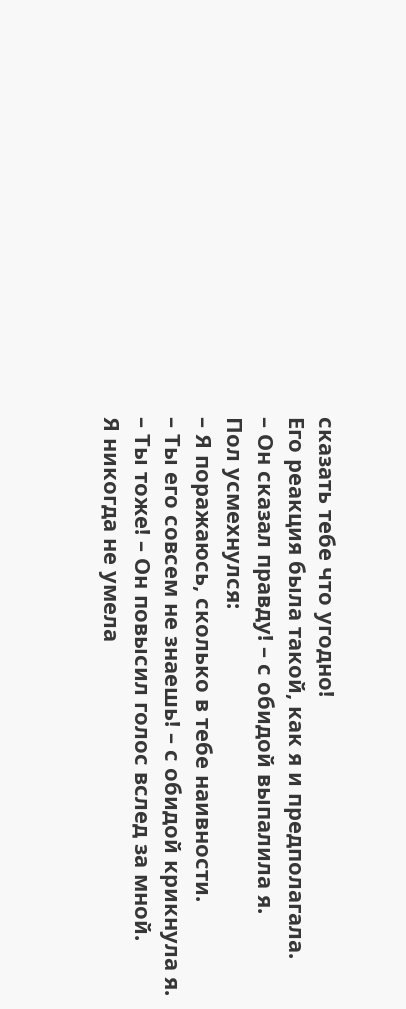сказать тебе что угодно!
Его реакция была такой, как я и предполагала.
– Он сказал правду! – с обидой выпалила я.
Пол усмехнулся:
– Я поражаюсь, сколько в тебе наивности.
– Ты его совсем не знаешь! – с обидой крикнула я.
– Ты тоже! – Он повысил голос вслед за мной.
Я никогда не умела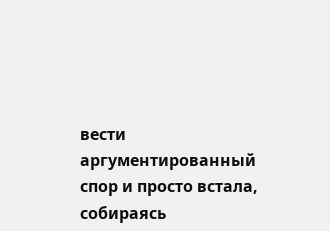вести аргументированный спор и просто встала, собираясь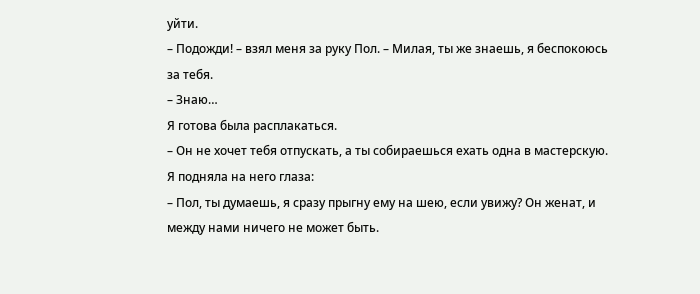уйти.
– Подожди! – взял меня за руку Пол. – Милая, ты же знаешь, я беспокоюсь за тебя.
– Знаю…
Я готова была расплакаться.
– Он не хочет тебя отпускать, а ты собираешься ехать одна в мастерскую.
Я подняла на него глаза:
– Пол, ты думаешь, я сразу прыгну ему на шею, если увижу? Он женат, и между нами ничего не может быть.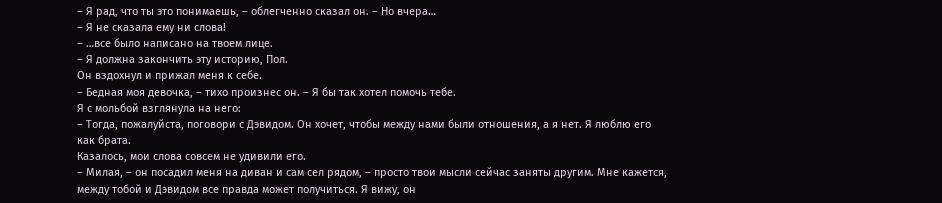– Я рад, что ты это понимаешь, – облегченно сказал он. – Но вчера…
– Я не сказала ему ни слова!
– …все было написано на твоем лице.
– Я должна закончить эту историю, Пол.
Он вздохнул и прижал меня к себе.
– Бедная моя девочка, – тихо произнес он. – Я бы так хотел помочь тебе.
Я с мольбой взглянула на него:
– Тогда, пожалуйста, поговори с Дэвидом. Он хочет, чтобы между нами были отношения, а я нет. Я люблю его как брата.
Казалось, мои слова совсем не удивили его.
– Милая, – он посадил меня на диван и сам сел рядом, – просто твои мысли сейчас заняты другим. Мне кажется, между тобой и Дэвидом все правда может получиться. Я вижу, он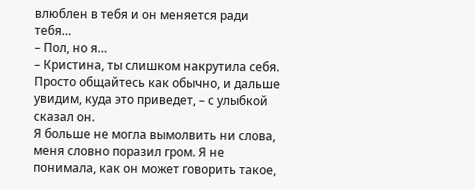влюблен в тебя и он меняется ради тебя…
– Пол, но я…
– Кристина, ты слишком накрутила себя. Просто общайтесь как обычно, и дальше увидим, куда это приведет, – с улыбкой сказал он.
Я больше не могла вымолвить ни слова, меня словно поразил гром. Я не понимала, как он может говорить такое,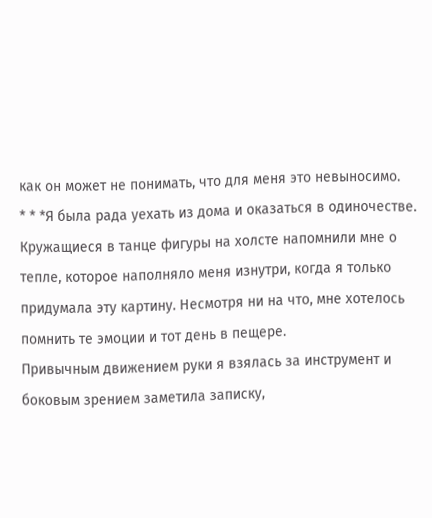как он может не понимать, что для меня это невыносимо.
* * *Я была рада уехать из дома и оказаться в одиночестве. Кружащиеся в танце фигуры на холсте напомнили мне о тепле, которое наполняло меня изнутри, когда я только придумала эту картину. Несмотря ни на что, мне хотелось помнить те эмоции и тот день в пещере.
Привычным движением руки я взялась за инструмент и боковым зрением заметила записку,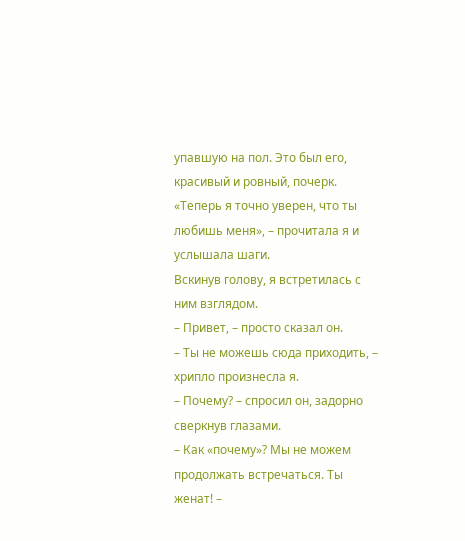упавшую на пол. Это был его, красивый и ровный, почерк.
«Теперь я точно уверен, что ты любишь меня», – прочитала я и услышала шаги.
Вскинув голову, я встретилась с ним взглядом.
– Привет, – просто сказал он.
– Ты не можешь сюда приходить, – хрипло произнесла я.
– Почему? – спросил он, задорно сверкнув глазами.
– Как «почему»? Мы не можем продолжать встречаться. Ты женат! –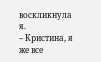воскликнула я.
– Кристина, я же все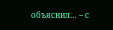объяснил… – с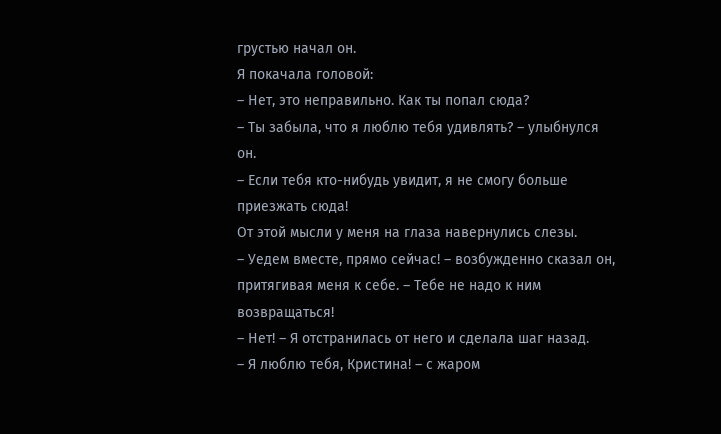грустью начал он.
Я покачала головой:
– Нет, это неправильно. Как ты попал сюда?
– Ты забыла, что я люблю тебя удивлять? – улыбнулся он.
– Если тебя кто-нибудь увидит, я не смогу больше приезжать сюда!
От этой мысли у меня на глаза навернулись слезы.
– Уедем вместе, прямо сейчас! – возбужденно сказал он, притягивая меня к себе. – Тебе не надо к ним возвращаться!
– Нет! – Я отстранилась от него и сделала шаг назад.
– Я люблю тебя, Кристина! – с жаром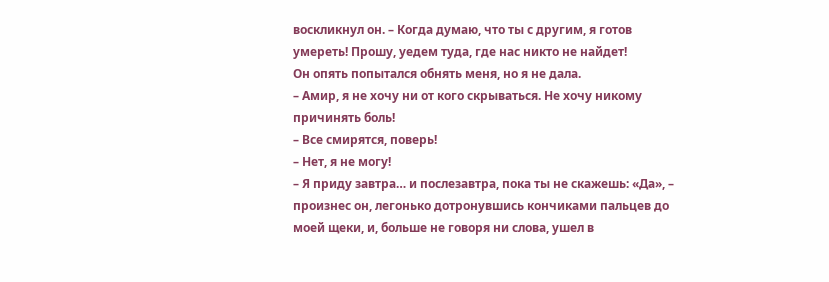воскликнул он. – Когда думаю, что ты с другим, я готов умереть! Прошу, уедем туда, где нас никто не найдет!
Он опять попытался обнять меня, но я не дала.
– Амир, я не хочу ни от кого скрываться. Не хочу никому причинять боль!
– Все смирятся, поверь!
– Нет, я не могу!
– Я приду завтра… и послезавтра, пока ты не скажешь: «Да», – произнес он, легонько дотронувшись кончиками пальцев до моей щеки, и, больше не говоря ни слова, ушел в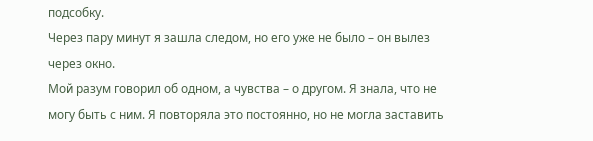подсобку.
Через пару минут я зашла следом, но его уже не было – он вылез через окно.
Мой разум говорил об одном, а чувства – о другом. Я знала, что не могу быть с ним. Я повторяла это постоянно, но не могла заставить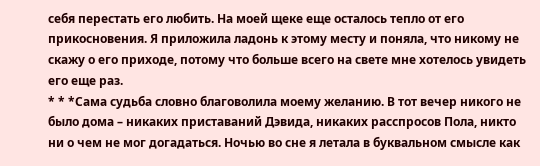себя перестать его любить. На моей щеке еще осталось тепло от его прикосновения. Я приложила ладонь к этому месту и поняла, что никому не скажу о его приходе, потому что больше всего на свете мне хотелось увидеть его еще раз.
* * *Сама судьба словно благоволила моему желанию. В тот вечер никого не было дома – никаких приставаний Дэвида, никаких расспросов Пола, никто ни о чем не мог догадаться. Ночью во сне я летала в буквальном смысле как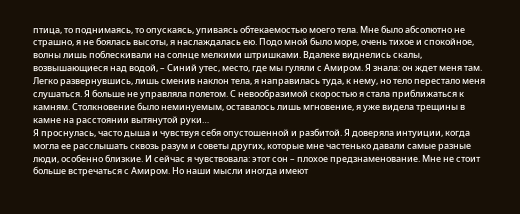птица, то поднимаясь, то опускаясь, упиваясь обтекаемостью моего тела. Мне было абсолютно не страшно, я не боялась высоты, я наслаждалась ею. Подо мной было море, очень тихое и спокойное, волны лишь поблескивали на солнце мелкими штришками. Вдалеке виднелись скалы, возвышающиеся над водой, – Синий утес, место, где мы гуляли с Амиром. Я знала: он ждет меня там. Легко развернувшись, лишь сменив наклон тела, я направилась туда, к нему, но тело перестало меня слушаться. Я больше не управляла полетом. С невообразимой скоростью я стала приближаться к камням. Столкновение было неминуемым, оставалось лишь мгновение, я уже видела трещины в камне на расстоянии вытянутой руки…
Я проснулась, часто дыша и чувствуя себя опустошенной и разбитой. Я доверяла интуиции, когда могла ее расслышать сквозь разум и советы других, которые мне частенько давали самые разные люди, особенно близкие. И сейчас я чувствовала: этот сон – плохое предзнаменование. Мне не стоит больше встречаться с Амиром. Но наши мысли иногда имеют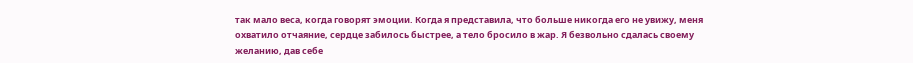так мало веса, когда говорят эмоции. Когда я представила, что больше никогда его не увижу, меня охватило отчаяние, сердце забилось быстрее, а тело бросило в жар. Я безвольно сдалась своему желанию, дав себе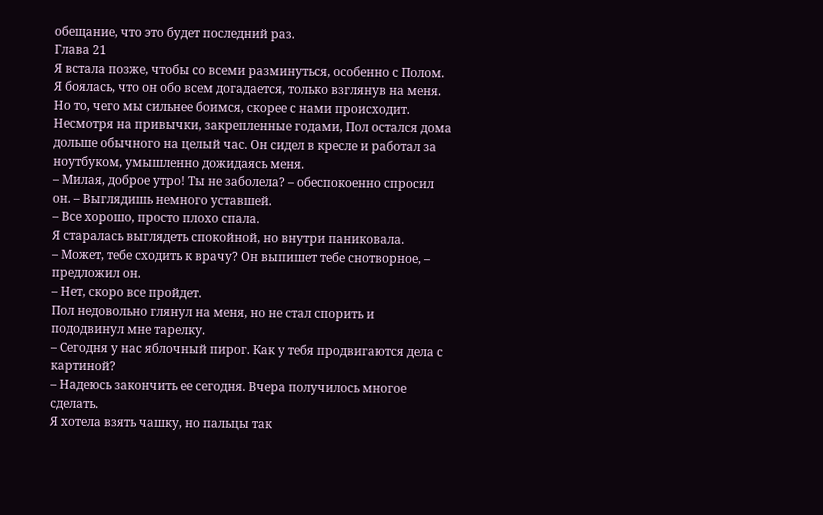обещание, что это будет последний раз.
Глава 21
Я встала позже, чтобы со всеми разминуться, особенно с Полом. Я боялась, что он обо всем догадается, только взглянув на меня. Но то, чего мы сильнее боимся, скорее с нами происходит. Несмотря на привычки, закрепленные годами, Пол остался дома дольше обычного на целый час. Он сидел в кресле и работал за ноутбуком, умышленно дожидаясь меня.
– Милая, доброе утро! Ты не заболела? – обеспокоенно спросил он. – Выглядишь немного уставшей.
– Все хорошо, просто плохо спала.
Я старалась выглядеть спокойной, но внутри паниковала.
– Может, тебе сходить к врачу? Он выпишет тебе снотворное, – предложил он.
– Нет, скоро все пройдет.
Пол недовольно глянул на меня, но не стал спорить и пододвинул мне тарелку.
– Сегодня у нас яблочный пирог. Как у тебя продвигаются дела с картиной?
– Надеюсь закончить ее сегодня. Вчера получилось многое сделать.
Я хотела взять чашку, но пальцы так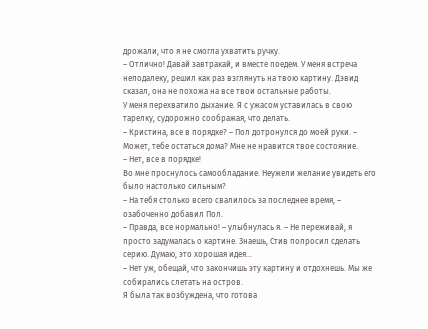дрожали, что я не смогла ухватить ручку.
– Отлично! Давай завтракай, и вместе поедем. У меня встреча неподалеку, решил как раз взглянуть на твою картину. Дэвид сказал, она не похожа на все твои остальные работы.
У меня перехватило дыхание. Я с ужасом уставилась в свою тарелку, судорожно соображая, что делать.
– Кристина, все в порядке? – Пол дотронулся до моей руки. – Может, тебе остаться дома? Мне не нравится твое состояние.
– Нет, все в порядке!
Во мне проснулось самообладание. Неужели желание увидеть его было настолько сильным?
– На тебя столько всего свалилось за последнее время, – озабоченно добавил Пол.
– Правда, все нормально! – улыбнулась я. – Не переживай, я просто задумалась о картине. Знаешь, Стив попросил сделать серию. Думаю, это хорошая идея…
– Нет уж, обещай, что закончишь эту картину и отдохнешь. Мы же собирались слетать на остров.
Я была так возбуждена, что готова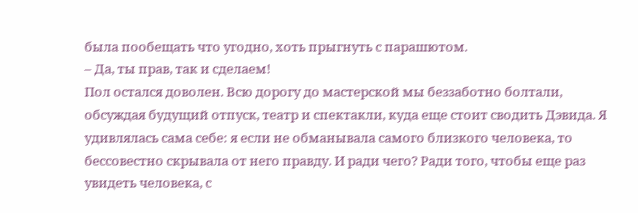была пообещать что угодно, хоть прыгнуть с парашютом.
– Да, ты прав, так и сделаем!
Пол остался доволен. Всю дорогу до мастерской мы беззаботно болтали, обсуждая будущий отпуск, театр и спектакли, куда еще стоит сводить Дэвида. Я удивлялась сама себе: я если не обманывала самого близкого человека, то бессовестно скрывала от него правду. И ради чего? Ради того, чтобы еще раз увидеть человека, с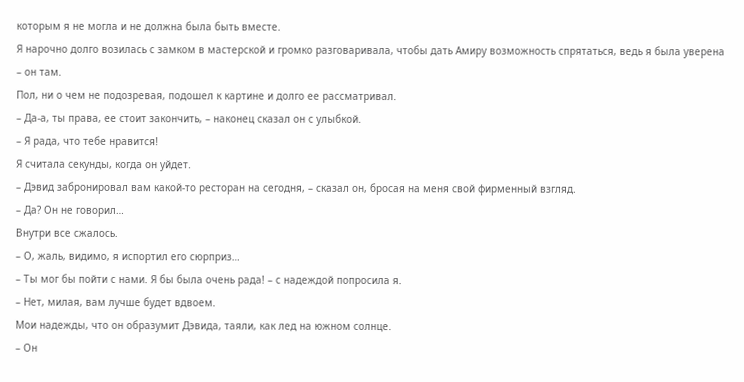которым я не могла и не должна была быть вместе.
Я нарочно долго возилась с замком в мастерской и громко разговаривала, чтобы дать Амиру возможность спрятаться, ведь я была уверена – он там.
Пол, ни о чем не подозревая, подошел к картине и долго ее рассматривал.
– Да-а, ты права, ее стоит закончить, – наконец сказал он с улыбкой.
– Я рада, что тебе нравится!
Я считала секунды, когда он уйдет.
– Дэвид забронировал вам какой-то ресторан на сегодня, – сказал он, бросая на меня свой фирменный взгляд.
– Да? Он не говорил…
Внутри все сжалось.
– О, жаль, видимо, я испортил его сюрприз…
– Ты мог бы пойти с нами. Я бы была очень рада! – с надеждой попросила я.
– Нет, милая, вам лучше будет вдвоем.
Мои надежды, что он образумит Дэвида, таяли, как лед на южном солнце.
– Он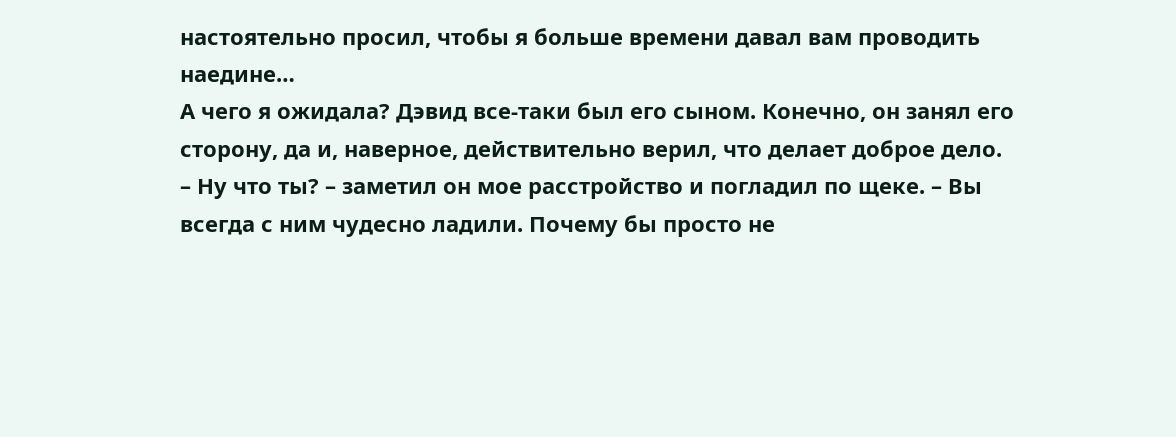настоятельно просил, чтобы я больше времени давал вам проводить наедине…
А чего я ожидала? Дэвид все-таки был его сыном. Конечно, он занял его сторону, да и, наверное, действительно верил, что делает доброе дело.
– Ну что ты? – заметил он мое расстройство и погладил по щеке. – Вы всегда с ним чудесно ладили. Почему бы просто не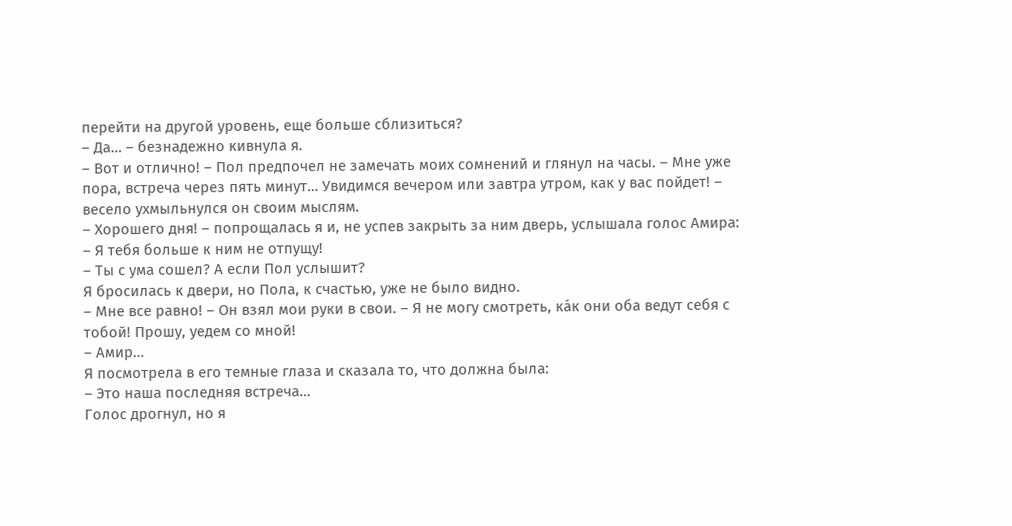перейти на другой уровень, еще больше сблизиться?
– Да… – безнадежно кивнула я.
– Вот и отлично! – Пол предпочел не замечать моих сомнений и глянул на часы. – Мне уже пора, встреча через пять минут… Увидимся вечером или завтра утром, как у вас пойдет! – весело ухмыльнулся он своим мыслям.
– Хорошего дня! – попрощалась я и, не успев закрыть за ним дверь, услышала голос Амира:
– Я тебя больше к ним не отпущу!
– Ты с ума сошел? А если Пол услышит?
Я бросилась к двери, но Пола, к счастью, уже не было видно.
– Мне все равно! – Он взял мои руки в свои. – Я не могу смотреть, ка́к они оба ведут себя с тобой! Прошу, уедем со мной!
– Амир…
Я посмотрела в его темные глаза и сказала то, что должна была:
– Это наша последняя встреча…
Голос дрогнул, но я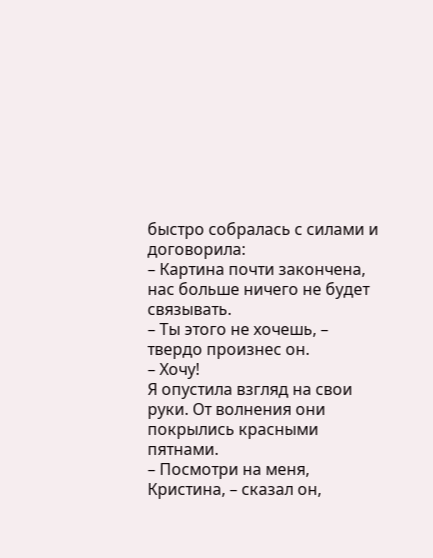быстро собралась с силами и договорила:
– Картина почти закончена, нас больше ничего не будет связывать.
– Ты этого не хочешь, – твердо произнес он.
– Хочу!
Я опустила взгляд на свои руки. От волнения они покрылись красными пятнами.
– Посмотри на меня, Кристина, – сказал он,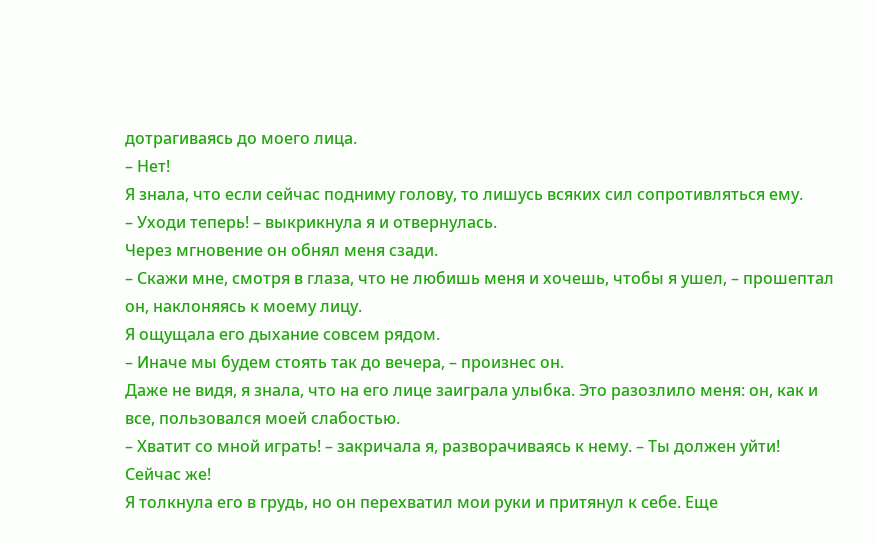дотрагиваясь до моего лица.
– Нет!
Я знала, что если сейчас подниму голову, то лишусь всяких сил сопротивляться ему.
– Уходи теперь! – выкрикнула я и отвернулась.
Через мгновение он обнял меня сзади.
– Скажи мне, смотря в глаза, что не любишь меня и хочешь, чтобы я ушел, – прошептал он, наклоняясь к моему лицу.
Я ощущала его дыхание совсем рядом.
– Иначе мы будем стоять так до вечера, – произнес он.
Даже не видя, я знала, что на его лице заиграла улыбка. Это разозлило меня: он, как и все, пользовался моей слабостью.
– Хватит со мной играть! – закричала я, разворачиваясь к нему. – Ты должен уйти! Сейчас же!
Я толкнула его в грудь, но он перехватил мои руки и притянул к себе. Еще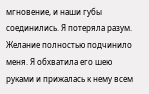мгновение, и наши губы соединились. Я потеряла разум. Желание полностью подчинило меня. Я обхватила его шею руками и прижалась к нему всем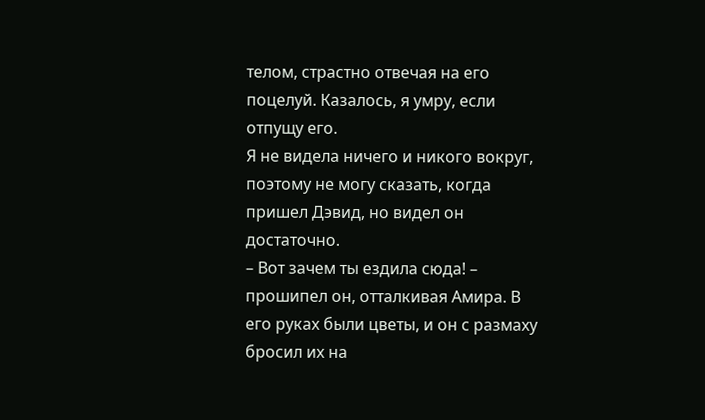телом, страстно отвечая на его поцелуй. Казалось, я умру, если отпущу его.
Я не видела ничего и никого вокруг, поэтому не могу сказать, когда пришел Дэвид, но видел он достаточно.
– Вот зачем ты ездила сюда! – прошипел он, отталкивая Амира. В его руках были цветы, и он с размаху бросил их на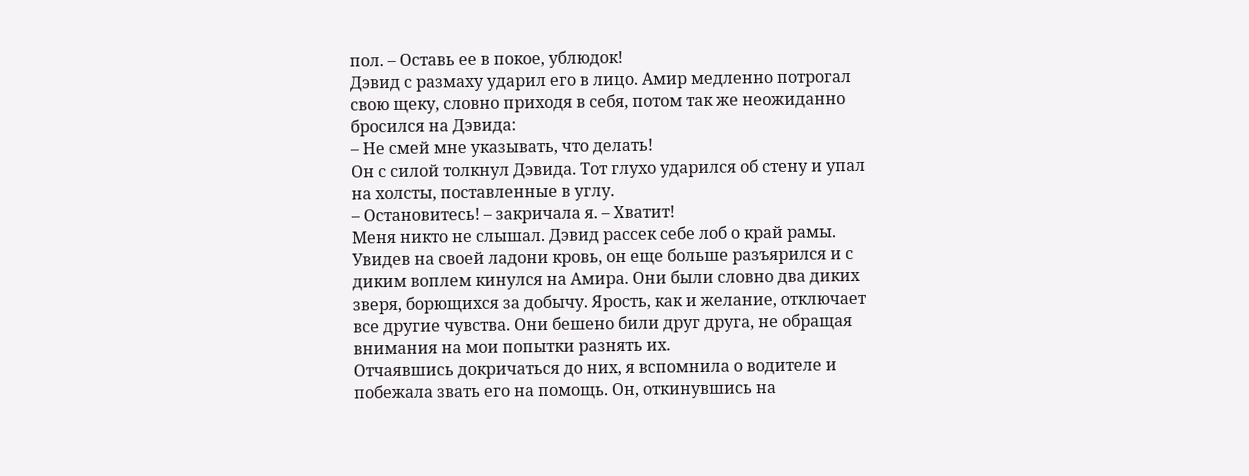пол. – Оставь ее в покое, ублюдок!
Дэвид с размаху ударил его в лицо. Амир медленно потрогал свою щеку, словно приходя в себя, потом так же неожиданно бросился на Дэвида:
– Не смей мне указывать, что делать!
Он с силой толкнул Дэвида. Тот глухо ударился об стену и упал на холсты, поставленные в углу.
– Остановитесь! – закричала я. – Хватит!
Меня никто не слышал. Дэвид рассек себе лоб о край рамы. Увидев на своей ладони кровь, он еще больше разъярился и с диким воплем кинулся на Амира. Они были словно два диких зверя, борющихся за добычу. Ярость, как и желание, отключает все другие чувства. Они бешено били друг друга, не обращая внимания на мои попытки разнять их.
Отчаявшись докричаться до них, я вспомнила о водителе и побежала звать его на помощь. Он, откинувшись на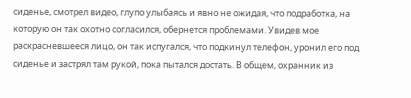сиденье, смотрел видео, глупо улыбаясь и явно не ожидая, что подработка, на которую он так охотно согласился, обернется проблемами. Увидев мое раскрасневшееся лицо, он так испугался, что подкинул телефон, уронил его под сиденье и застрял там рукой, пока пытался достать. В общем, охранник из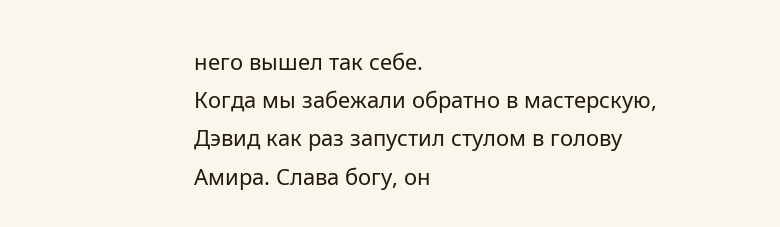него вышел так себе.
Когда мы забежали обратно в мастерскую, Дэвид как раз запустил стулом в голову Амира. Слава богу, он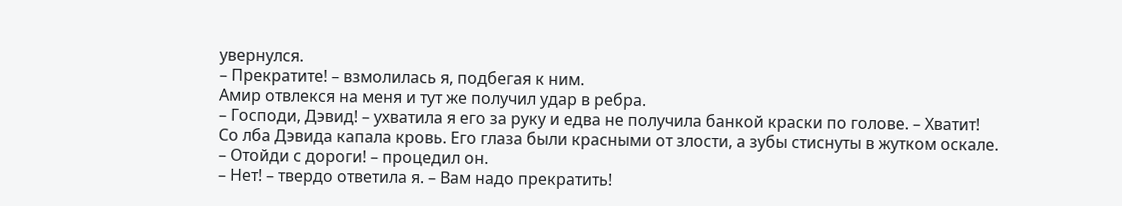увернулся.
– Прекратите! – взмолилась я, подбегая к ним.
Амир отвлекся на меня и тут же получил удар в ребра.
– Господи, Дэвид! – ухватила я его за руку и едва не получила банкой краски по голове. – Хватит!
Со лба Дэвида капала кровь. Его глаза были красными от злости, а зубы стиснуты в жутком оскале.
– Отойди с дороги! – процедил он.
– Нет! – твердо ответила я. – Вам надо прекратить!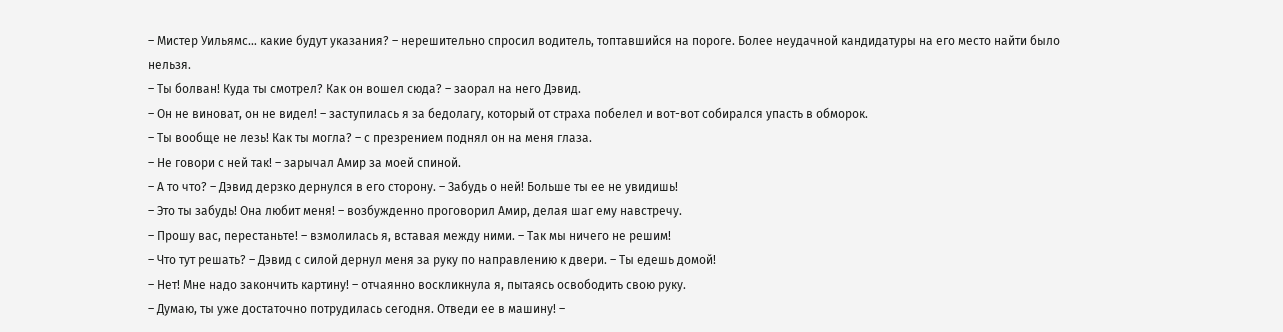– Мистер Уильямс… какие будут указания? – нерешительно спросил водитель, топтавшийся на пороге. Более неудачной кандидатуры на его место найти было нельзя.
– Ты болван! Куда ты смотрел? Как он вошел сюда? – заорал на него Дэвид.
– Он не виноват, он не видел! – заступилась я за бедолагу, который от страха побелел и вот-вот собирался упасть в обморок.
– Ты вообще не лезь! Как ты могла? – с презрением поднял он на меня глаза.
– Не говори с ней так! – зарычал Амир за моей спиной.
– А то что? – Дэвид дерзко дернулся в его сторону. – Забудь о ней! Больше ты ее не увидишь!
– Это ты забудь! Она любит меня! – возбужденно проговорил Амир, делая шаг ему навстречу.
– Прошу вас, перестаньте! – взмолилась я, вставая между ними. – Так мы ничего не решим!
– Что тут решать? – Дэвид с силой дернул меня за руку по направлению к двери. – Ты едешь домой!
– Нет! Мне надо закончить картину! – отчаянно воскликнула я, пытаясь освободить свою руку.
– Думаю, ты уже достаточно потрудилась сегодня. Отведи ее в машину! –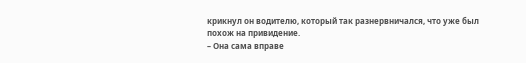крикнул он водителю, который так разнервничался, что уже был похож на привидение.
– Она сама вправе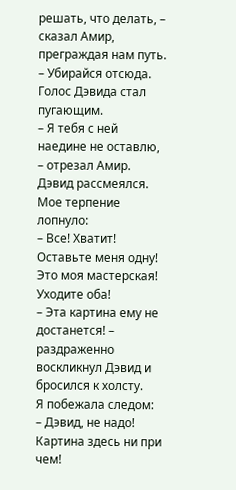решать, что делать, – сказал Амир, преграждая нам путь.
– Убирайся отсюда.
Голос Дэвида стал пугающим.
– Я тебя с ней наедине не оставлю, – отрезал Амир.
Дэвид рассмеялся. Мое терпение лопнуло:
– Все! Хватит! Оставьте меня одну! Это моя мастерская! Уходите оба!
– Эта картина ему не достанется! – раздраженно воскликнул Дэвид и бросился к холсту.
Я побежала следом:
– Дэвид, не надо! Картина здесь ни при чем!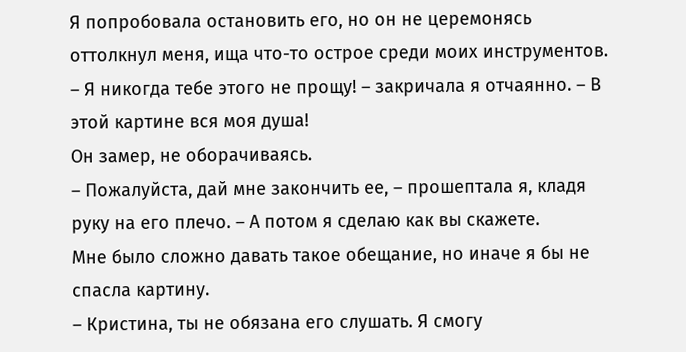Я попробовала остановить его, но он не церемонясь оттолкнул меня, ища что-то острое среди моих инструментов.
– Я никогда тебе этого не прощу! – закричала я отчаянно. – В этой картине вся моя душа!
Он замер, не оборачиваясь.
– Пожалуйста, дай мне закончить ее, – прошептала я, кладя руку на его плечо. – А потом я сделаю как вы скажете.
Мне было сложно давать такое обещание, но иначе я бы не спасла картину.
– Кристина, ты не обязана его слушать. Я смогу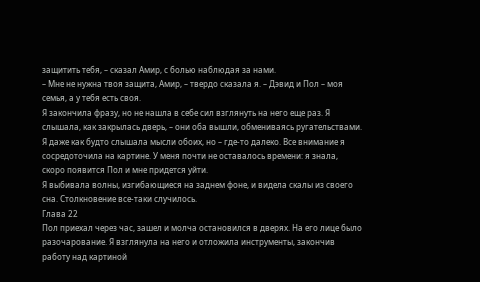защитить тебя, – сказал Амир, с болью наблюдая за нами.
– Мне не нужна твоя защита, Амир, – твердо сказала я. – Дэвид и Пол – моя семья, а у тебя есть своя.
Я закончила фразу, но не нашла в себе сил взглянуть на него еще раз. Я слышала, как закрылась дверь, – они оба вышли, обмениваясь ругательствами. Я даже как будто слышала мысли обоих, но – где-то далеко. Все внимание я сосредоточила на картине. У меня почти не оставалось времени: я знала, скоро появится Пол и мне придется уйти.
Я выбивала волны, изгибающиеся на заднем фоне, и видела скалы из своего сна. Столкновение все-таки случилось.
Глава 22
Пол приехал через час, зашел и молча остановился в дверях. На его лице было разочарование. Я взглянула на него и отложила инструменты, закончив работу над картиной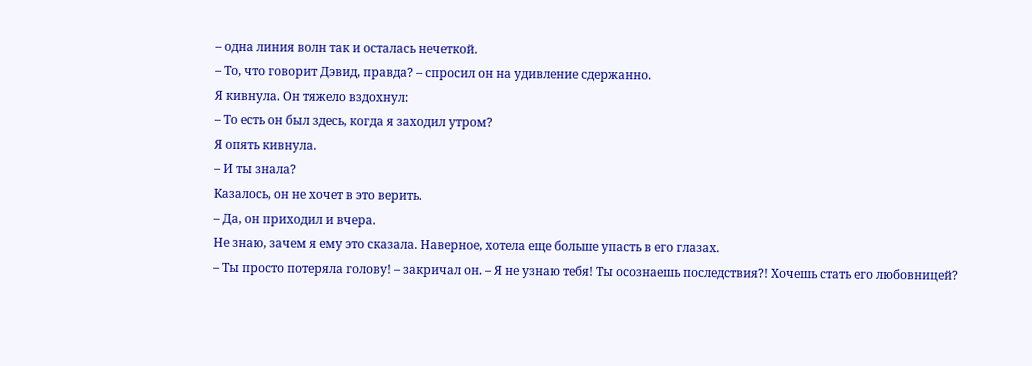– одна линия волн так и осталась нечеткой.
– То, что говорит Дэвид, правда? – спросил он на удивление сдержанно.
Я кивнула. Он тяжело вздохнул:
– То есть он был здесь, когда я заходил утром?
Я опять кивнула.
– И ты знала?
Казалось, он не хочет в это верить.
– Да, он приходил и вчера.
Не знаю, зачем я ему это сказала. Наверное, хотела еще больше упасть в его глазах.
– Ты просто потеряла голову! – закричал он. – Я не узнаю тебя! Ты осознаешь последствия?! Хочешь стать его любовницей?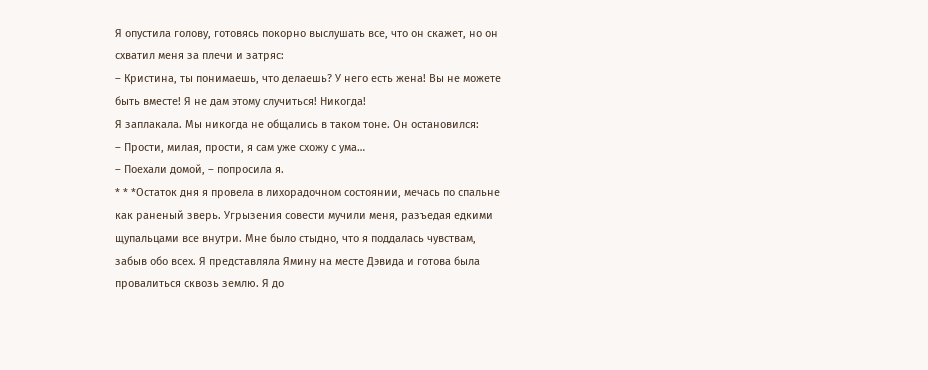Я опустила голову, готовясь покорно выслушать все, что он скажет, но он схватил меня за плечи и затряс:
– Кристина, ты понимаешь, что делаешь? У него есть жена! Вы не можете быть вместе! Я не дам этому случиться! Никогда!
Я заплакала. Мы никогда не общались в таком тоне. Он остановился:
– Прости, милая, прости, я сам уже схожу с ума…
– Поехали домой, – попросила я.
* * *Остаток дня я провела в лихорадочном состоянии, мечась по спальне как раненый зверь. Угрызения совести мучили меня, разъедая едкими щупальцами все внутри. Мне было стыдно, что я поддалась чувствам, забыв обо всех. Я представляла Ямину на месте Дэвида и готова была провалиться сквозь землю. Я до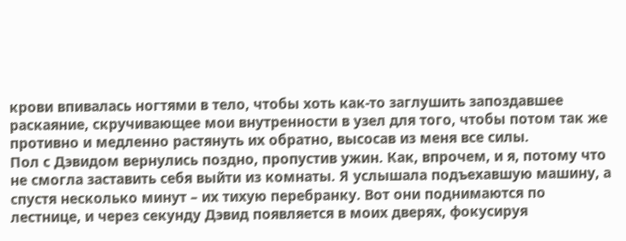крови впивалась ногтями в тело, чтобы хоть как-то заглушить запоздавшее раскаяние, скручивающее мои внутренности в узел для того, чтобы потом так же противно и медленно растянуть их обратно, высосав из меня все силы.
Пол с Дэвидом вернулись поздно, пропустив ужин. Как, впрочем, и я, потому что не смогла заставить себя выйти из комнаты. Я услышала подъехавшую машину, а спустя несколько минут – их тихую перебранку. Вот они поднимаются по лестнице, и через секунду Дэвид появляется в моих дверях, фокусируя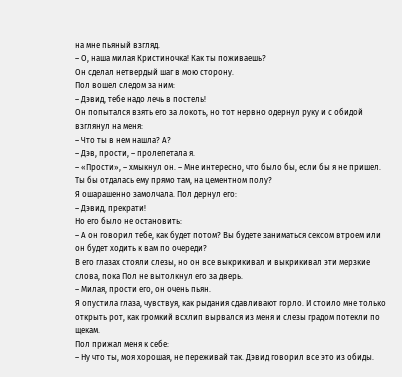на мне пьяный взгляд.
– О, наша милая Кристиночка! Как ты поживаешь?
Он сделал нетвердый шаг в мою сторону.
Пол вошел следом за ним:
– Дэвид, тебе надо лечь в постель!
Он попытался взять его за локоть, но тот нервно одернул руку и с обидой взглянул на меня:
– Что ты в нем нашла? А?
– Дэв, прости, – пролепетала я.
– «Прости», – хмыкнул он. – Мне интересно, что было бы, если бы я не пришел. Ты бы отдалась ему прямо там, на цементном полу?
Я ошарашенно замолчала. Пол дернул его:
– Дэвид, прекрати!
Но его было не остановить:
– А он говорил тебе, как будет потом? Вы будете заниматься сексом втроем или он будет ходить к вам по очереди?
В его глазах стояли слезы, но он все выкрикивал и выкрикивал эти мерзкие слова, пока Пол не вытолкнул его за дверь.
– Милая, прости его, он очень пьян.
Я опустила глаза, чувствуя, как рыдания сдавливают горло. И стоило мне только открыть рот, как громкий всхлип вырвался из меня и слезы градом потекли по щекам.
Пол прижал меня к себе:
– Ну что ты, моя хорошая, не переживай так. Дэвид говорил все это из обиды.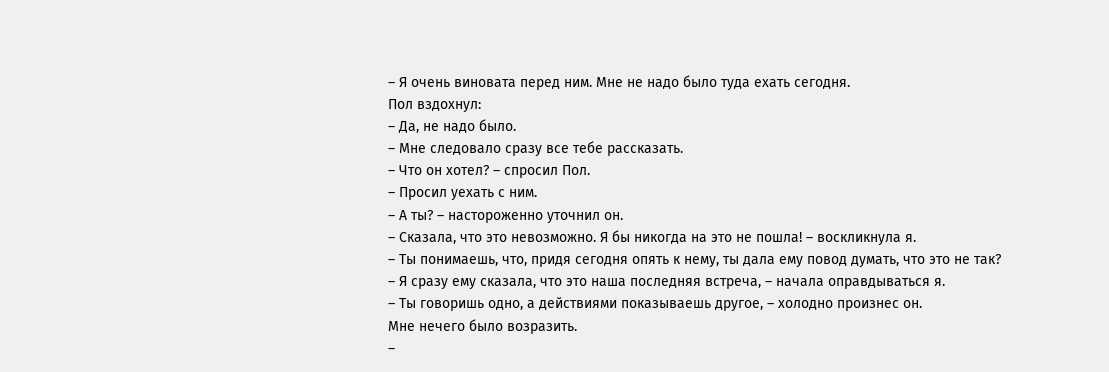– Я очень виновата перед ним. Мне не надо было туда ехать сегодня.
Пол вздохнул:
– Да, не надо было.
– Мне следовало сразу все тебе рассказать.
– Что он хотел? – спросил Пол.
– Просил уехать с ним.
– А ты? – настороженно уточнил он.
– Сказала, что это невозможно. Я бы никогда на это не пошла! – воскликнула я.
– Ты понимаешь, что, придя сегодня опять к нему, ты дала ему повод думать, что это не так?
– Я сразу ему сказала, что это наша последняя встреча, – начала оправдываться я.
– Ты говоришь одно, а действиями показываешь другое, – холодно произнес он.
Мне нечего было возразить.
–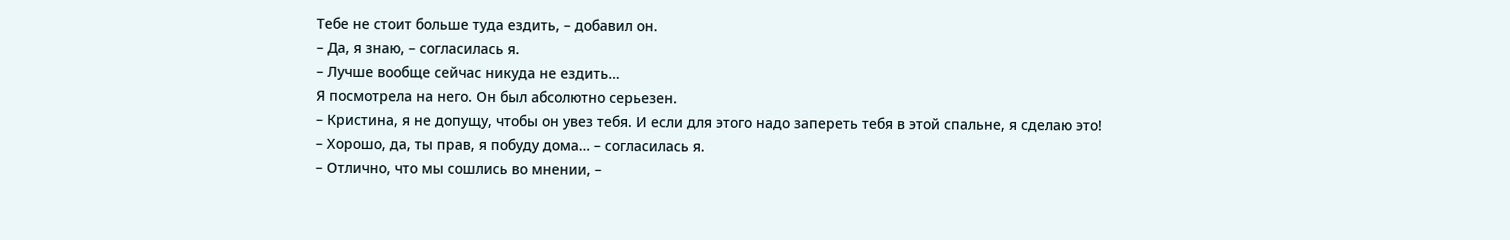Тебе не стоит больше туда ездить, – добавил он.
– Да, я знаю, – согласилась я.
– Лучше вообще сейчас никуда не ездить…
Я посмотрела на него. Он был абсолютно серьезен.
– Кристина, я не допущу, чтобы он увез тебя. И если для этого надо запереть тебя в этой спальне, я сделаю это!
– Хорошо, да, ты прав, я побуду дома… – согласилась я.
– Отлично, что мы сошлись во мнении, –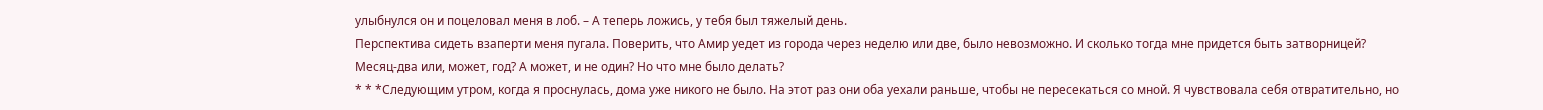улыбнулся он и поцеловал меня в лоб. – А теперь ложись, у тебя был тяжелый день.
Перспектива сидеть взаперти меня пугала. Поверить, что Амир уедет из города через неделю или две, было невозможно. И сколько тогда мне придется быть затворницей? Месяц-два или, может, год? А может, и не один? Но что мне было делать?
* * *Следующим утром, когда я проснулась, дома уже никого не было. На этот раз они оба уехали раньше, чтобы не пересекаться со мной. Я чувствовала себя отвратительно, но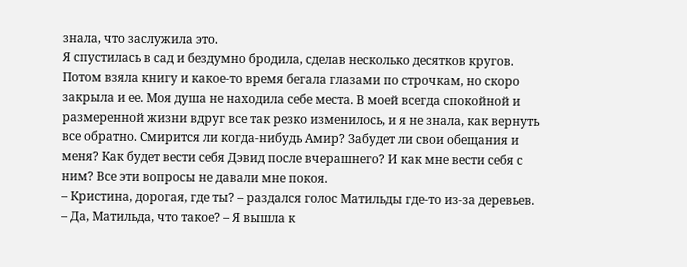знала, что заслужила это.
Я спустилась в сад и бездумно бродила, сделав несколько десятков кругов. Потом взяла книгу и какое-то время бегала глазами по строчкам, но скоро закрыла и ее. Моя душа не находила себе места. В моей всегда спокойной и размеренной жизни вдруг все так резко изменилось, и я не знала, как вернуть все обратно. Смирится ли когда-нибудь Амир? Забудет ли свои обещания и меня? Как будет вести себя Дэвид после вчерашнего? И как мне вести себя с ним? Все эти вопросы не давали мне покоя.
– Кристина, дорогая, где ты? – раздался голос Матильды где-то из-за деревьев.
– Да, Матильда, что такое? – Я вышла к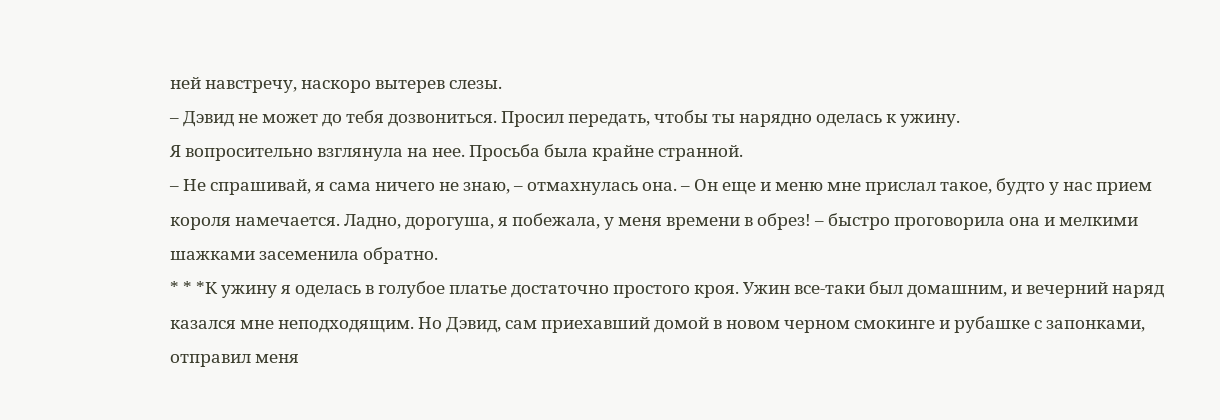ней навстречу, наскоро вытерев слезы.
– Дэвид не может до тебя дозвониться. Просил передать, чтобы ты нарядно оделась к ужину.
Я вопросительно взглянула на нее. Просьба была крайне странной.
– Не спрашивай, я сама ничего не знаю, – отмахнулась она. – Он еще и меню мне прислал такое, будто у нас прием короля намечается. Ладно, дорогуша, я побежала, у меня времени в обрез! – быстро проговорила она и мелкими шажками засеменила обратно.
* * *К ужину я оделась в голубое платье достаточно простого кроя. Ужин все-таки был домашним, и вечерний наряд казался мне неподходящим. Но Дэвид, сам приехавший домой в новом черном смокинге и рубашке с запонками, отправил меня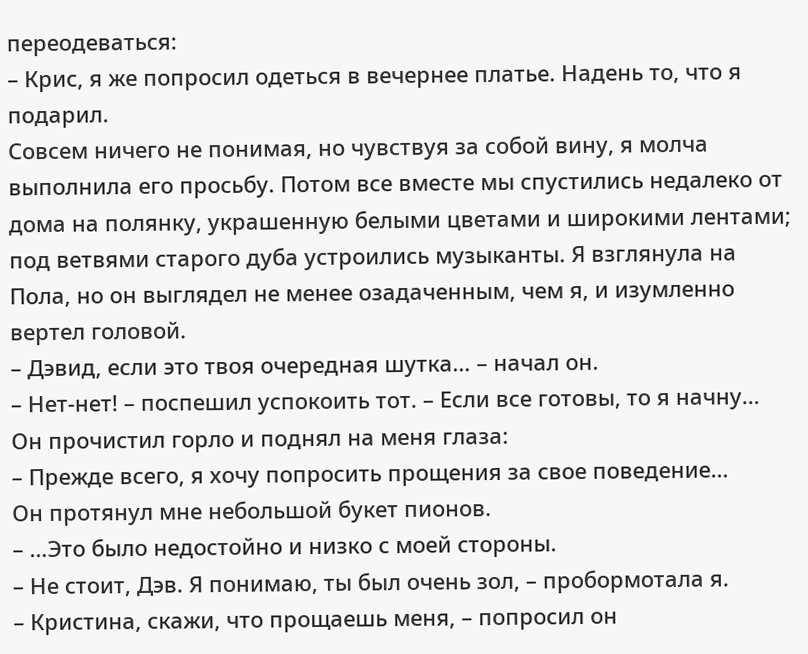переодеваться:
– Крис, я же попросил одеться в вечернее платье. Надень то, что я подарил.
Совсем ничего не понимая, но чувствуя за собой вину, я молча выполнила его просьбу. Потом все вместе мы спустились недалеко от дома на полянку, украшенную белыми цветами и широкими лентами; под ветвями старого дуба устроились музыканты. Я взглянула на Пола, но он выглядел не менее озадаченным, чем я, и изумленно вертел головой.
– Дэвид, если это твоя очередная шутка… – начал он.
– Нет-нет! – поспешил успокоить тот. – Если все готовы, то я начну…
Он прочистил горло и поднял на меня глаза:
– Прежде всего, я хочу попросить прощения за свое поведение…
Он протянул мне небольшой букет пионов.
– …Это было недостойно и низко с моей стороны.
– Не стоит, Дэв. Я понимаю, ты был очень зол, – пробормотала я.
– Кристина, скажи, что прощаешь меня, – попросил он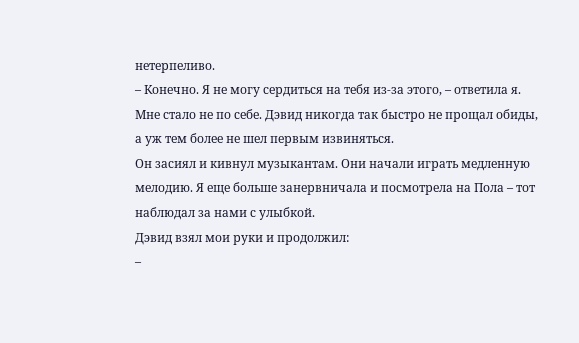нетерпеливо.
– Конечно. Я не могу сердиться на тебя из-за этого, – ответила я.
Мне стало не по себе. Дэвид никогда так быстро не прощал обиды, а уж тем более не шел первым извиняться.
Он засиял и кивнул музыкантам. Они начали играть медленную мелодию. Я еще больше занервничала и посмотрела на Пола – тот наблюдал за нами с улыбкой.
Дэвид взял мои руки и продолжил:
–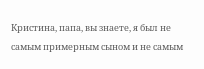Кристина, папа, вы знаете, я был не самым примерным сыном и не самым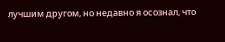лучшим другом, но недавно я осознал, что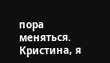пора меняться. Кристина, я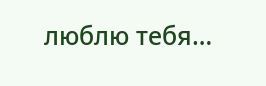люблю тебя…